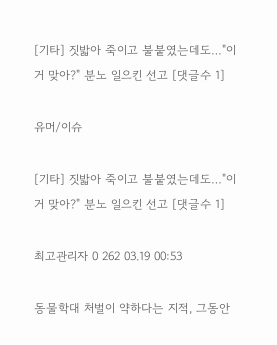[기타] 짓밟아 죽이고 불붙였는데도…"이거 맞아?" 분노 일으킨 선고 [댓글수 1]

유머/이슈

[기타] 짓밟아 죽이고 불붙였는데도…"이거 맞아?" 분노 일으킨 선고 [댓글수 1]

최고관리자 0 262 03.19 00:53

동물학대 처벌이 약하다는 지적, 그동안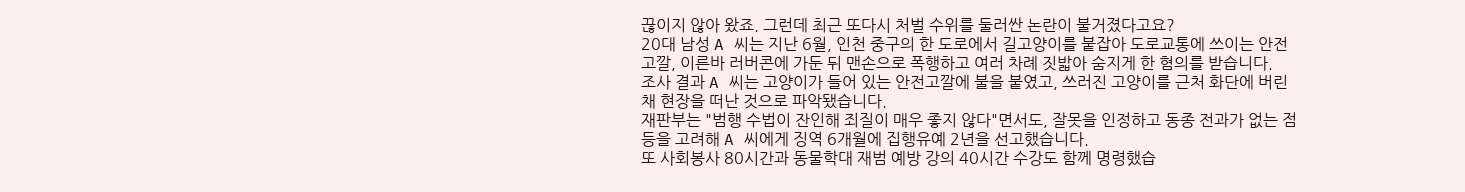끊이지 않아 왔죠. 그런데 최근 또다시 처벌 수위를 둘러싼 논란이 불거졌다고요?
20대 남성 A 씨는 지난 6월, 인천 중구의 한 도로에서 길고양이를 붙잡아 도로교통에 쓰이는 안전고깔, 이른바 러버콘에 가둔 뒤 맨손으로 폭행하고 여러 차례 짓밟아 숨지게 한 혐의를 받습니다.
조사 결과 A 씨는 고양이가 들어 있는 안전고깔에 불을 붙였고, 쓰러진 고양이를 근처 화단에 버린 채 현장을 떠난 것으로 파악됐습니다.
재판부는 "범행 수법이 잔인해 죄질이 매우 좋지 않다"면서도, 잘못을 인정하고 동종 전과가 없는 점 등을 고려해 A 씨에게 징역 6개월에 집행유예 2년을 선고했습니다.
또 사회봉사 80시간과 동물학대 재범 예방 강의 40시간 수강도 함께 명령했습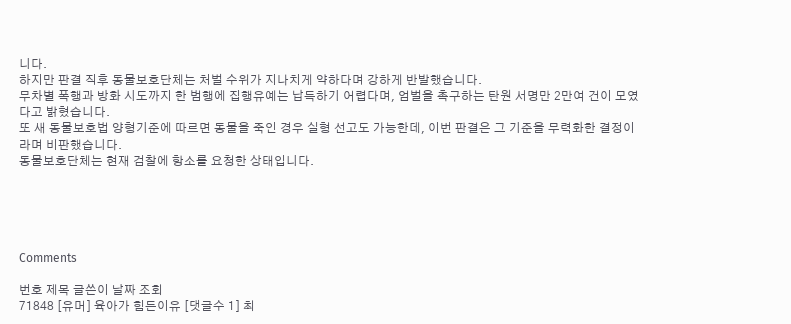니다.
하지만 판결 직후 동물보호단체는 처벌 수위가 지나치게 약하다며 강하게 반발했습니다.
무차별 폭행과 방화 시도까지 한 범행에 집행유예는 납득하기 어렵다며, 엄벌을 촉구하는 탄원 서명만 2만여 건이 모였다고 밝혔습니다.
또 새 동물보호법 양형기준에 따르면 동물을 죽인 경우 실형 선고도 가능한데, 이번 판결은 그 기준을 무력화한 결정이라며 비판했습니다.
동물보호단체는 현재 검찰에 항소를 요청한 상태입니다.





Comments

번호 제목 글쓴이 날짜 조회
71848 [유머] 육아가 힘든이유 [댓글수 1] 최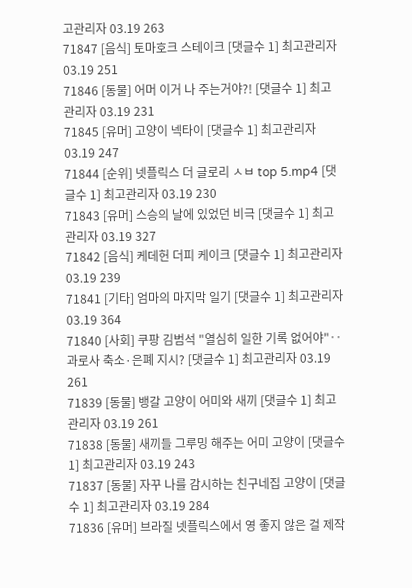고관리자 03.19 263
71847 [음식] 토마호크 스테이크 [댓글수 1] 최고관리자 03.19 251
71846 [동물] 어머 이거 나 주는거야?! [댓글수 1] 최고관리자 03.19 231
71845 [유머] 고양이 넥타이 [댓글수 1] 최고관리자 03.19 247
71844 [순위] 넷플릭스 더 글로리 ㅅㅂ top 5.mp4 [댓글수 1] 최고관리자 03.19 230
71843 [유머] 스승의 날에 있었던 비극 [댓글수 1] 최고관리자 03.19 327
71842 [음식] 케데헌 더피 케이크 [댓글수 1] 최고관리자 03.19 239
71841 [기타] 엄마의 마지막 일기 [댓글수 1] 최고관리자 03.19 364
71840 [사회] 쿠팡 김범석 "열심히 일한 기록 없어야"‥과로사 축소·은폐 지시? [댓글수 1] 최고관리자 03.19 261
71839 [동물] 뱅갈 고양이 어미와 새끼 [댓글수 1] 최고관리자 03.19 261
71838 [동물] 새끼들 그루밍 해주는 어미 고양이 [댓글수 1] 최고관리자 03.19 243
71837 [동물] 자꾸 나를 감시하는 친구네집 고양이 [댓글수 1] 최고관리자 03.19 284
71836 [유머] 브라질 넷플릭스에서 영 좋지 않은 걸 제작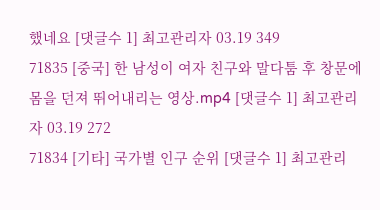했네요 [댓글수 1] 최고관리자 03.19 349
71835 [중국] 한 남성이 여자 친구와 말다툼 후 창문에 몸을 던져 뛰어내리는 영상.mp4 [댓글수 1] 최고관리자 03.19 272
71834 [기타] 국가별 인구 순위 [댓글수 1] 최고관리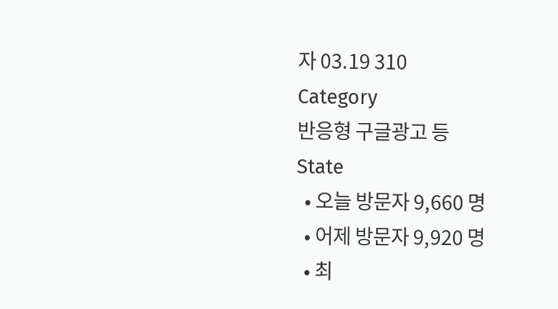자 03.19 310
Category
반응형 구글광고 등
State
  • 오늘 방문자 9,660 명
  • 어제 방문자 9,920 명
  • 최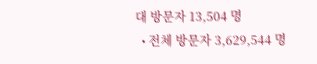대 방문자 13,504 명
  • 전체 방문자 3,629,544 명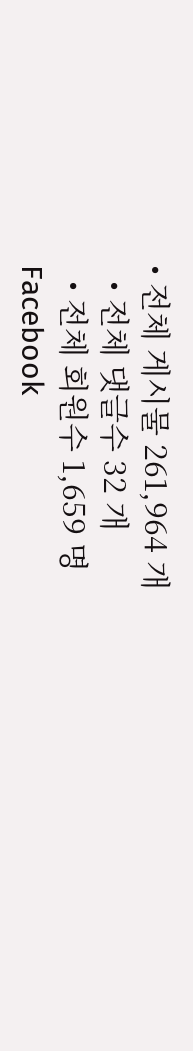• 전체 게시물 261,964 개
  • 전체 댓글수 32 개
  • 전체 회원수 1,659 명
Facebook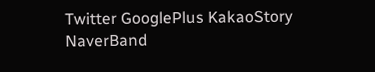Twitter GooglePlus KakaoStory NaverBand